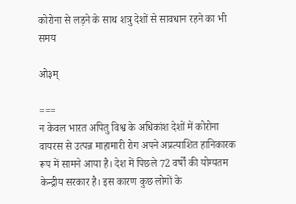कोरोना से लड़ने के साथ शत्रु देशों से सावधान रहने का भी समय

ओ३म्

===
न केवल भारत अपितु विश्व के अधिकांश देशों में कोरोना वायरस से उत्पन्न माहामारी रोग अपने अप्रत्याशित हानिकारक रूप में सामने आया है। देश में पिछले 72 वर्षों की योग्यतम केन्द्रीय सरकार है। इस कारण कुछ लोगों के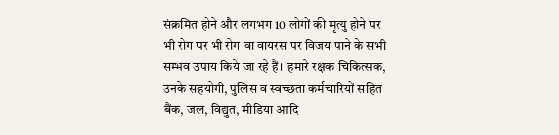संक्रमित होने और लगभग 10 लोगों की मृत्यु होने पर भी रोग पर भी रोग वा वायरस पर विजय पाने के सभी सम्भव उपाय किये जा रहे हैं। हमारे रक्षक चिकित्सक, उनके सहयोगी, पुलिस व स्वच्छता कर्मचारियों सहित बैंक, जल, विद्युत, मीडिया आदि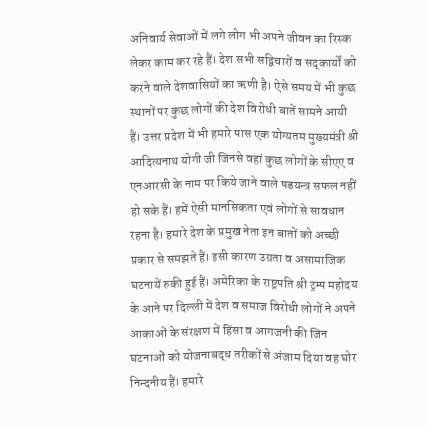अनिवार्य सेवाओं में लगे लोग भी अपने जीवन का रिस्क लेकर काम कर रहे हैं। देश सभी सद्विचारों व सद्कार्यों को करने वाले देशवासियों का ऋणी है। ऐसे समय में भी कुछ स्थानों पर कुछ लोगों की देश विरोधी बातें सामने आयी हैं। उत्तर प्रदेश में भी हमारे पास एक योग्यतम मुख्यमंत्री श्री आदित्यनाथ योगी जी जिनसे वहां कुछ लोगों के सीएए व एनआरसी के नाम पर किये जाने वाले षडयन्त्र सफल नहीं हो सके हैं। हमें ऐसी मानसिकता एवं लोगों से सावधान रहना है। हमारे देश के प्रमुख नेता इन बातों को अच्छी प्रकार से समझते हैं। इसी कारण उग्रता व असामाजिक घटनायें रुकी हुई हैं। अमेरिका के राष्ट्रपति श्री ट्रम्प महोदय के आने पर दिल्ली में देश व समाज विरोधी लोगों ने अपने आकाओं के संरक्षण में हिंसा व आगजनी की जिन घटनाओं को योजनाबद्ध तरीकों से अंजाम दिया वह घोर निन्दनीय हैं। हमारे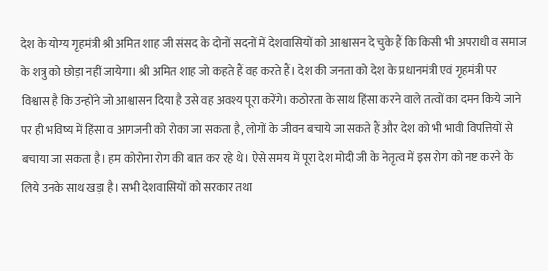देश के योग्य गृहमंत्री श्री अमित शाह जी संसद के दोनों सदनों में देशवासियों को आश्वासन दे चुके हैं कि किसी भी अपराधी व समाज के शत्रु को छोड़ा नहीं जायेगा। श्री अमित शाह जो कहते हैं वह करते हैं। देश की जनता को देश के प्रधानमंत्री एवं गृहमंत्री पर विश्वास है कि उन्होंने जो आश्वासन दिया है उसे वह अवश्य पूरा करेंगे। कठोरता के साथ हिंसा करने वाले तत्वों का दमन किये जाने पर ही भविष्य में हिंसा व आगजनी को रोका जा सकता है, लोगों के जीवन बचाये जा सकते हैं और देश को भी भावी विपत्तियों से बचाया जा सकता है। हम कोरोना रोग की बात कर रहे थे। ऐसे समय में पूरा देश मोदी जी के नेतृत्व में इस रोग को नष्ट करने के लिये उनके साथ खड़ा है। सभी देशवासियों को सरकार तथा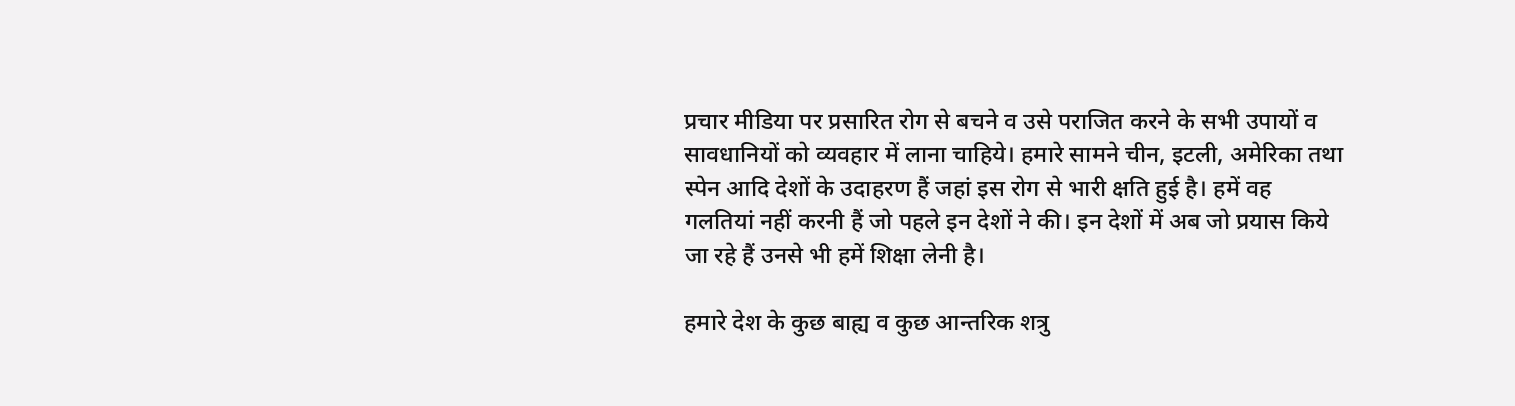प्रचार मीडिया पर प्रसारित रोग से बचने व उसे पराजित करने के सभी उपायों व सावधानियों को व्यवहार में लाना चाहिये। हमारे सामने चीन, इटली, अमेरिका तथा स्पेन आदि देशों के उदाहरण हैं जहां इस रोग से भारी क्षति हुई है। हमें वह गलतियां नहीं करनी हैं जो पहले इन देशों ने की। इन देशों में अब जो प्रयास किये जा रहे हैं उनसे भी हमें शिक्षा लेनी है।

हमारे देश के कुछ बाह्य व कुछ आन्तरिक शत्रु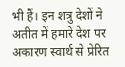भी हैं। इन शत्रु देशों ने अतीत में हमारे देश पर अकारण स्वार्थ से प्रेरित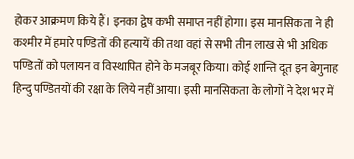होकर आक्रमण किये हैं। इनका द्वेष कभी समाप्त नहीं होगा। इस मानसिकता ने ही कश्मीर में हमारे पण्डितों की हत्यायें की तथा वहां से सभी तीन लाख से भी अधिक पण्डितों को पलायन व विस्थापित होने के मजबूर किया। कोई शान्ति दूत इन बेगुनाह हिन्दु पण्डितयों की रक्षा के लिये नहीं आया। इसी मानसिकता के लोगों ने देश भर में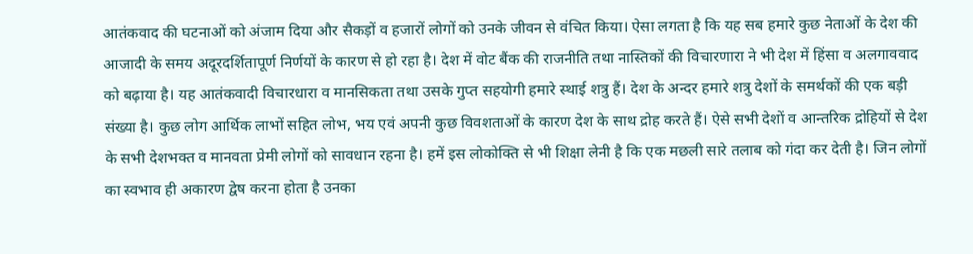आतंकवाद की घटनाओं को अंजाम दिया और सैकड़ों व हजारों लोगों को उनके जीवन से वंचित किया। ऐसा लगता है कि यह सब हमारे कुछ नेताओं के देश की आजादी के समय अदूरदर्शितापूर्ण निर्णयों के कारण से हो रहा है। देश में वोट बैंक की राजनीति तथा नास्तिकों की विचारणारा ने भी देश में हिंसा व अलगाववाद को बढ़ाया है। यह आतंकवादी विचारधारा व मानसिकता तथा उसके गुप्त सहयोगी हमारे स्थाई शत्रु हैं। देश के अन्दर हमारे शत्रु देशों के समर्थकों की एक बड़ी संख्या है। कुछ लोग आर्थिक लाभों सहित लोभ, भय एवं अपनी कुछ विवशताओं के कारण देश के साथ द्रोह करते हैं। ऐसे सभी देशों व आन्तरिक द्रोहियों से देश के सभी देशभक्त व मानवता प्रेमी लोगों को सावधान रहना है। हमें इस लोकोक्ति से भी शिक्षा लेनी है कि एक मछली सारे तलाब को गंदा कर देती है। जिन लोगों का स्वभाव ही अकारण द्वेष करना होता है उनका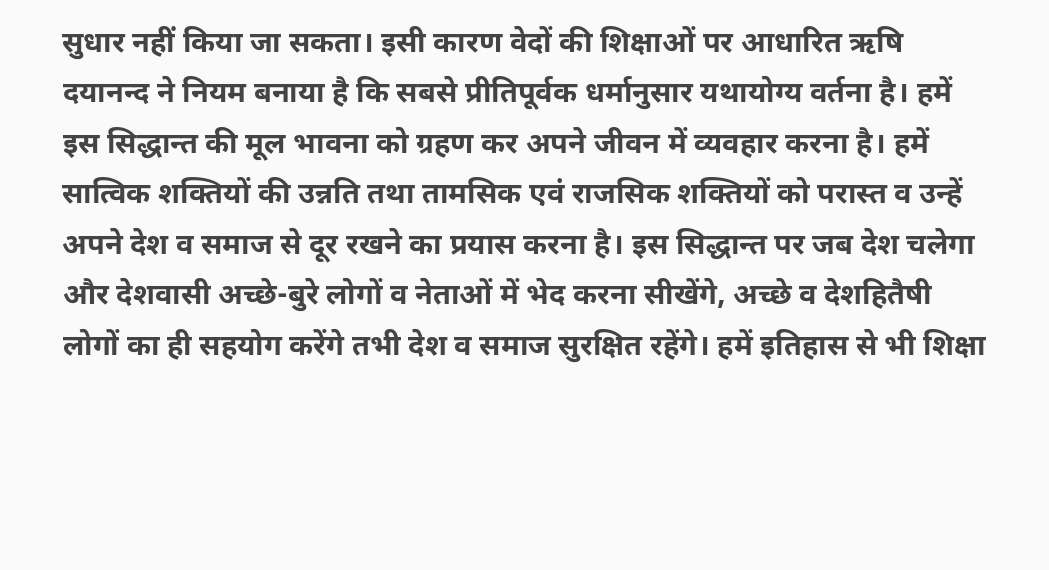सुधार नहीं किया जा सकता। इसी कारण वेदों की शिक्षाओं पर आधारित ऋषि दयानन्द ने नियम बनाया है कि सबसे प्रीतिपूर्वक धर्मानुसार यथायोग्य वर्तना है। हमें इस सिद्धान्त की मूल भावना को ग्रहण कर अपने जीवन में व्यवहार करना है। हमें सात्विक शक्तियों की उन्नति तथा तामसिक एवं राजसिक शक्तियों को परास्त व उन्हें अपने देश व समाज से दूर रखने का प्रयास करना है। इस सिद्धान्त पर जब देश चलेगा और देशवासी अच्छे-बुरे लोगों व नेताओं में भेद करना सीखेंगे, अच्छे व देशहितैषी लोगों का ही सहयोग करेंगे तभी देश व समाज सुरक्षित रहेंगे। हमें इतिहास से भी शिक्षा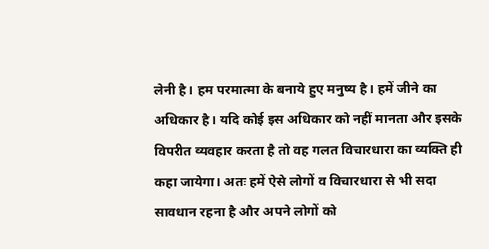लेनी है। हम परमात्मा के बनाये हुए मनुष्य है। हमें जीने का अधिकार है। यदि कोई इस अधिकार को नहीं मानता और इसके विपरीत व्यवहार करता है तो वह गलत विचारधारा का व्यक्ति ही कहा जायेगा। अतः हमें ऐसे लोगों व विचारधारा से भी सदा सावधान रहना है और अपने लोगों को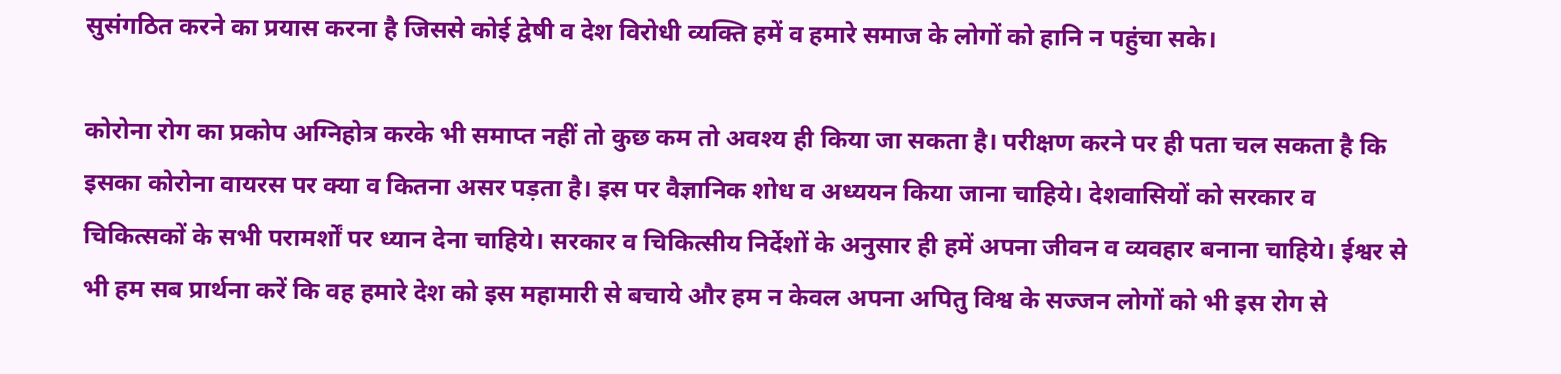सुसंगठित करने का प्रयास करना है जिससे कोई द्वेषी व देश विरोधी व्यक्ति हमें व हमारे समाज के लोगों को हानि न पहुंचा सके।

कोरोना रोग का प्रकोप अग्निहोत्र करके भी समाप्त नहीं तो कुछ कम तो अवश्य ही किया जा सकता है। परीक्षण करने पर ही पता चल सकता है कि इसका कोरोना वायरस पर क्या व कितना असर पड़ता है। इस पर वैज्ञानिक शोध व अध्ययन किया जाना चाहिये। देशवासियों को सरकार व चिकित्सकों के सभी परामर्शों पर ध्यान देना चाहिये। सरकार व चिकित्सीय निर्देशों के अनुसार ही हमें अपना जीवन व व्यवहार बनाना चाहिये। ईश्वर से भी हम सब प्रार्थना करें कि वह हमारे देश को इस महामारी से बचाये और हम न केवल अपना अपितु विश्व के सज्जन लोगों को भी इस रोग से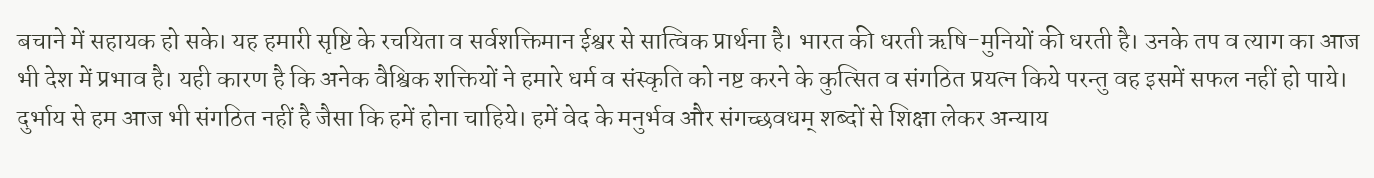बचाने में सहायक हो सके। यह हमारी सृष्टि के रचयिता व सर्वशक्तिमान ईश्वर से सात्विक प्रार्थना है। भारत की धरती ऋषि-मुनियों की धरती है। उनके तप व त्याग का आज भी देश में प्रभाव है। यही कारण है कि अनेक वैश्विक शक्तियों ने हमारे धर्म व संस्कृति को नष्ट करने के कुत्सित व संगठित प्रयत्न किये परन्तु वह इसमें सफल नहीं हो पाये। दुर्भाय से हम आज भी संगठित नहीं है जैसा कि हमें होना चाहिये। हमें वेद के मनुर्भव और संगच्छवधम् शब्दों से शिक्षा लेकर अन्याय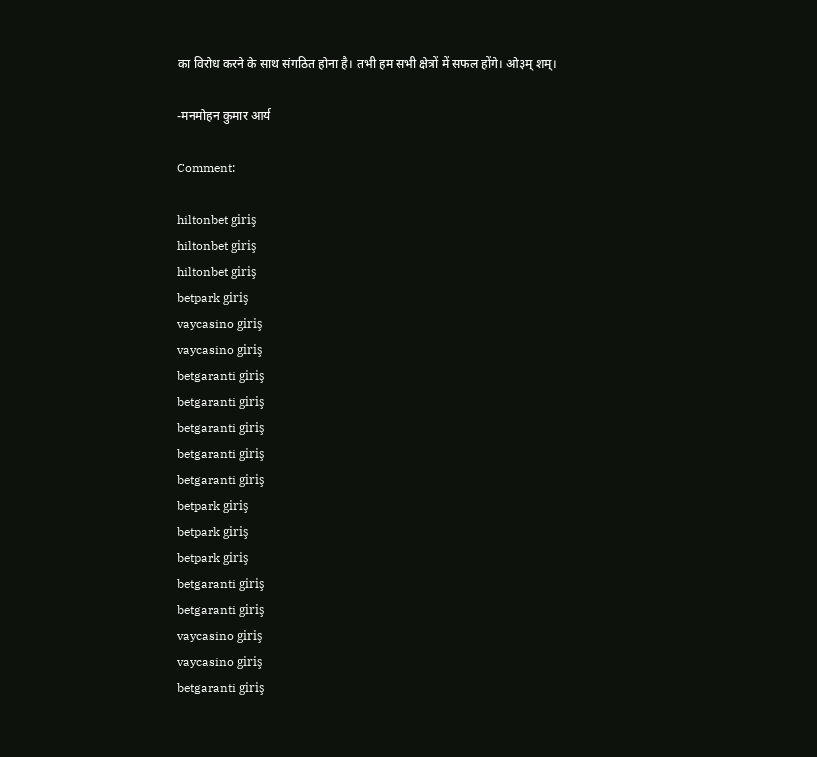का विरोध करने के साथ संगठित होना है। तभी हम सभी क्षेत्रों में सफल होंगे। ओ३म् शम्।

-मनमोहन कुमार आर्य

Comment:

hiltonbet giriş
hiltonbet giriş
hiltonbet giriş
betpark giriş
vaycasino giriş
vaycasino giriş
betgaranti giriş
betgaranti giriş
betgaranti giriş
betgaranti giriş
betgaranti giriş
betpark giriş
betpark giriş
betpark giriş
betgaranti giriş
betgaranti giriş
vaycasino giriş
vaycasino giriş
betgaranti giriş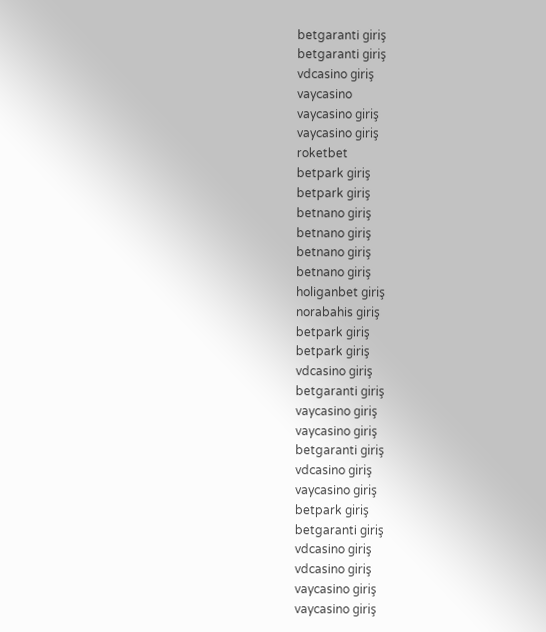betgaranti giriş
betgaranti giriş
vdcasino giriş
vaycasino
vaycasino giriş
vaycasino giriş
roketbet
betpark giriş
betpark giriş
betnano giriş
betnano giriş
betnano giriş
betnano giriş
holiganbet giriş
norabahis giriş
betpark giriş
betpark giriş
vdcasino giriş
betgaranti giriş
vaycasino giriş
vaycasino giriş
betgaranti giriş
vdcasino giriş
vaycasino giriş
betpark giriş
betgaranti giriş
vdcasino giriş
vdcasino giriş
vaycasino giriş
vaycasino giriş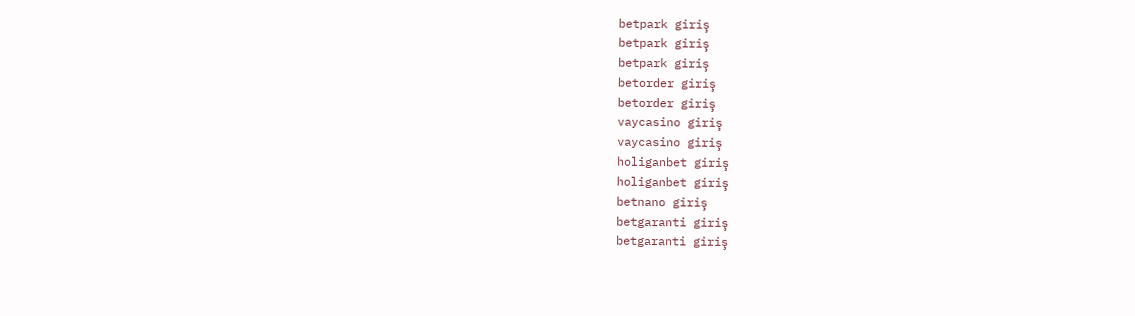betpark giriş
betpark giriş
betpark giriş
betorder giriş
betorder giriş
vaycasino giriş
vaycasino giriş
holiganbet giriş
holiganbet giriş
betnano giriş
betgaranti giriş
betgaranti giriş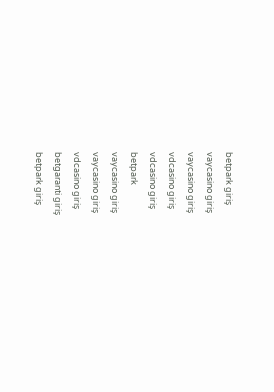betpark giriş
vaycasino giriş
vaycasino giriş
vdcasino giriş
vdcasino giriş
betpark
vaycasino giriş
vaycasino giriş
vdcasino giriş
betgaranti giriş
betpark giriş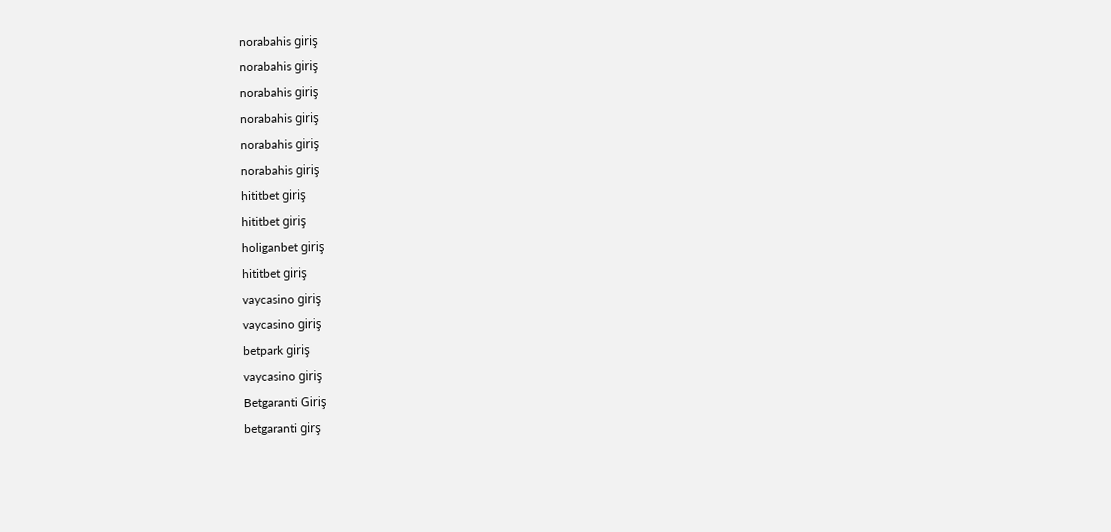norabahis giriş
norabahis giriş
norabahis giriş
norabahis giriş
norabahis giriş
norabahis giriş
hititbet giriş
hititbet giriş
holiganbet giriş
hititbet giriş
vaycasino giriş
vaycasino giriş
betpark giriş
vaycasino giriş
Betgaranti Giriş
betgaranti girş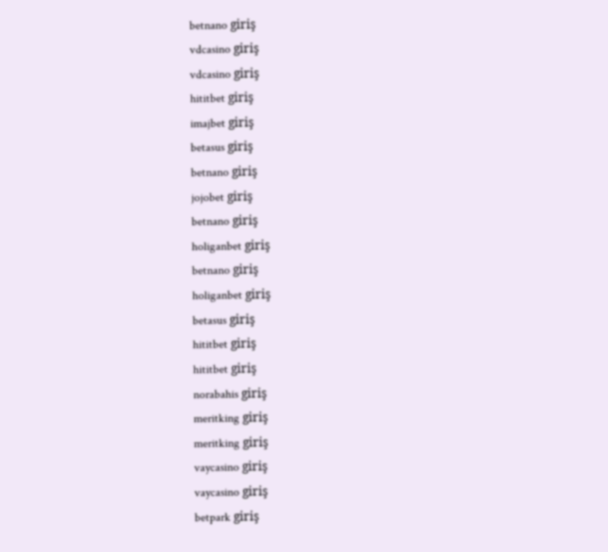betnano giriş
vdcasino giriş
vdcasino giriş
hititbet giriş
imajbet giriş
betasus giriş
betnano giriş
jojobet giriş
betnano giriş
holiganbet giriş
betnano giriş
holiganbet giriş
betasus giriş
hititbet giriş
hititbet giriş
norabahis giriş
meritking giriş
meritking giriş
vaycasino giriş
vaycasino giriş
betpark giriş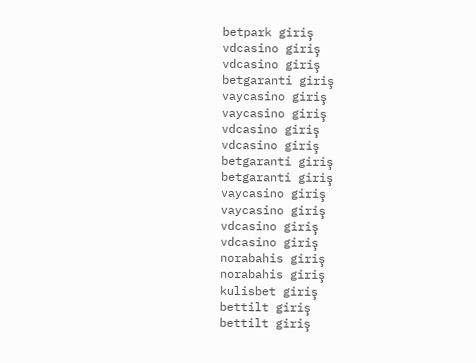betpark giriş
vdcasino giriş
vdcasino giriş
betgaranti giriş
vaycasino giriş
vaycasino giriş
vdcasino giriş
vdcasino giriş
betgaranti giriş
betgaranti giriş
vaycasino giriş
vaycasino giriş
vdcasino giriş
vdcasino giriş
norabahis giriş
norabahis giriş
kulisbet giriş
bettilt giriş
bettilt giriş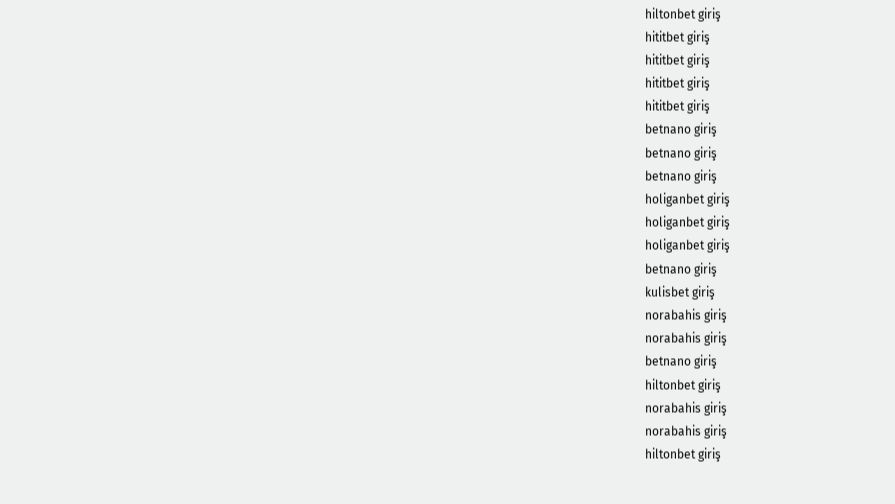hiltonbet giriş
hititbet giriş
hititbet giriş
hititbet giriş
hititbet giriş
betnano giriş
betnano giriş
betnano giriş
holiganbet giriş
holiganbet giriş
holiganbet giriş
betnano giriş
kulisbet giriş
norabahis giriş
norabahis giriş
betnano giriş
hiltonbet giriş
norabahis giriş
norabahis giriş
hiltonbet giriş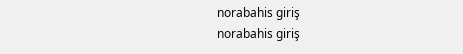norabahis giriş
norabahis giriş